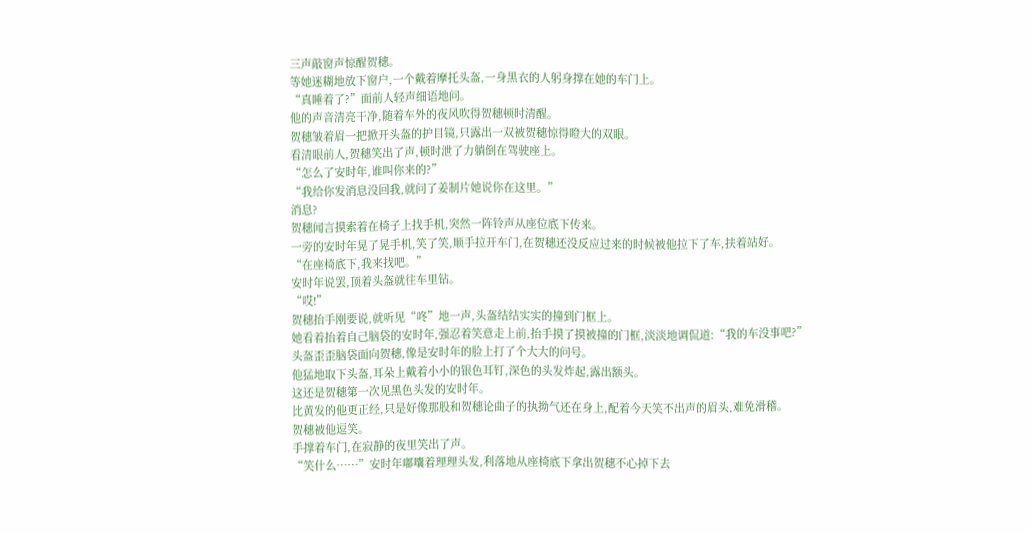三声敲窗声惊醒贺穗。
等她迷糊地放下窗户,一个戴着摩托头盔,一身黑衣的人躬身撑在她的车门上。
“真睡着了?”面前人轻声细语地问。
他的声音清亮干净,随着车外的夜风吹得贺穗顿时清醒。
贺穗皱着眉一把掀开头盔的护目镜,只露出一双被贺穗惊得瞪大的双眼。
看清眼前人,贺穗笑出了声,顿时泄了力躺倒在驾驶座上。
“怎么了安时年,谁叫你来的?”
“我给你发消息没回我,就问了姜制片她说你在这里。”
消息?
贺穗闻言摸索着在椅子上找手机,突然一阵铃声从座位底下传来。
一旁的安时年晃了晃手机,笑了笑,顺手拉开车门,在贺穗还没反应过来的时候被他拉下了车,扶着站好。
“在座椅底下,我来找吧。”
安时年说罢,顶着头盔就往车里钻。
“哎!”
贺穗抬手刚要说,就听见“咚”地一声,头盔结结实实的撞到门框上。
她看着抬着自己脑袋的安时年,强忍着笑意走上前,抬手摸了摸被撞的门框,淡淡地调侃道:“我的车没事吧?”
头盔歪歪脑袋面向贺穗,像是安时年的脸上打了个大大的问号。
他猛地取下头盔,耳朵上戴着小小的银色耳钉,深色的头发炸起,露出额头。
这还是贺穗第一次见黑色头发的安时年。
比黄发的他更正经,只是好像那股和贺穗论曲子的执拗气还在身上,配着今天笑不出声的眉头,难免滑稽。
贺穗被他逗笑。
手撑着车门,在寂静的夜里笑出了声。
“笑什么……”安时年嘟囔着理理头发,利落地从座椅底下拿出贺穗不心掉下去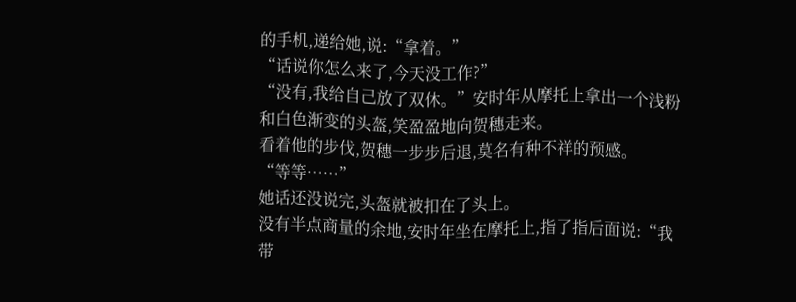的手机,递给她,说:“拿着。”
“话说你怎么来了,今天没工作?”
“没有,我给自己放了双休。”安时年从摩托上拿出一个浅粉和白色渐变的头盔,笑盈盈地向贺穗走来。
看着他的步伐,贺穗一步步后退,莫名有种不祥的预感。
“等等……”
她话还没说完,头盔就被扣在了头上。
没有半点商量的余地,安时年坐在摩托上,指了指后面说:“我带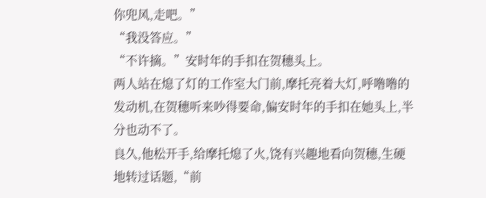你兜风,走吧。”
“我没答应。”
“不许摘。”安时年的手扣在贺穗头上。
两人站在熄了灯的工作室大门前,摩托亮着大灯,呼噜噜的发动机,在贺穗听来吵得要命,偏安时年的手扣在她头上,半分也动不了。
良久,他松开手,给摩托熄了火,饶有兴趣地看向贺穗,生硬地转过话题,“前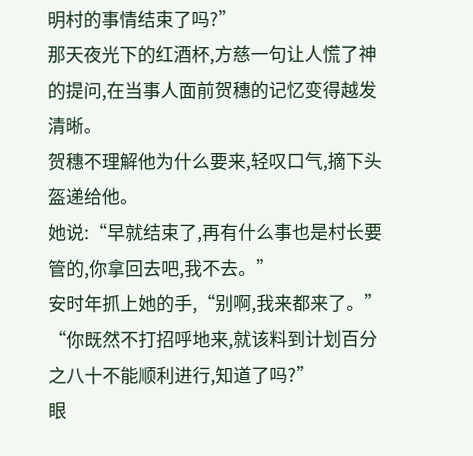明村的事情结束了吗?”
那天夜光下的红酒杯,方慈一句让人慌了神的提问,在当事人面前贺穗的记忆变得越发清晰。
贺穗不理解他为什么要来,轻叹口气,摘下头盔递给他。
她说:“早就结束了,再有什么事也是村长要管的,你拿回去吧,我不去。”
安时年抓上她的手,“别啊,我来都来了。”
“你既然不打招呼地来,就该料到计划百分之八十不能顺利进行,知道了吗?”
眼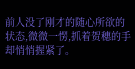前人没了刚才的随心所欲的状态,微微一愣,抓着贺穗的手却悄悄握紧了。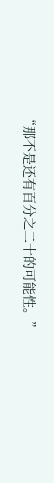“那不是还有百分之二十的可能性。”